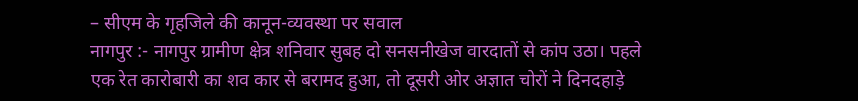– सीएम के गृहजिले की कानून-व्यवस्था पर सवाल
नागपुर :- नागपुर ग्रामीण क्षेत्र शनिवार सुबह दो सनसनीखेज वारदातों से कांप उठा। पहले एक रेत कारोबारी का शव कार से बरामद हुआ, तो दूसरी ओर अज्ञात चोरों ने दिनदहाड़े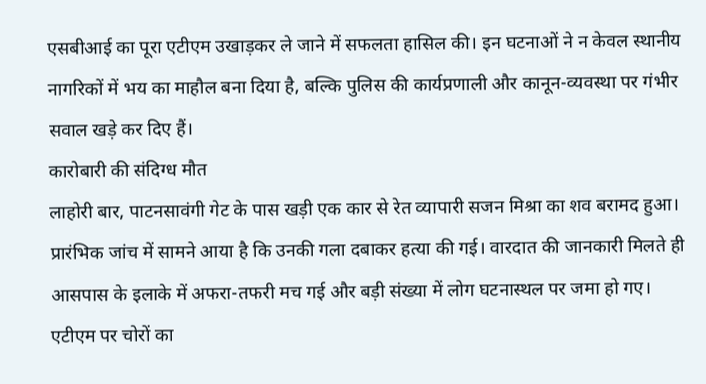एसबीआई का पूरा एटीएम उखाड़कर ले जाने में सफलता हासिल की। इन घटनाओं ने न केवल स्थानीय नागरिकों में भय का माहौल बना दिया है, बल्कि पुलिस की कार्यप्रणाली और कानून-व्यवस्था पर गंभीर सवाल खड़े कर दिए हैं।
कारोबारी की संदिग्ध मौत
लाहोरी बार, पाटनसावंगी गेट के पास खड़ी एक कार से रेत व्यापारी सजन मिश्रा का शव बरामद हुआ। प्रारंभिक जांच में सामने आया है कि उनकी गला दबाकर हत्या की गई। वारदात की जानकारी मिलते ही आसपास के इलाके में अफरा-तफरी मच गई और बड़ी संख्या में लोग घटनास्थल पर जमा हो गए।
एटीएम पर चोरों का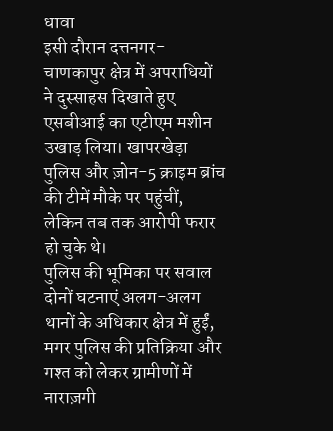धावा
इसी दौरान दत्तनगर-चाणकापुर क्षेत्र में अपराधियों ने दुस्साहस दिखाते हुए एसबीआई का एटीएम मशीन उखाड़ लिया। खापरखेड़ा पुलिस और ज़ोन-5 क्राइम ब्रांच की टीमें मौके पर पहुंचीं, लेकिन तब तक आरोपी फरार हो चुके थे।
पुलिस की भूमिका पर सवाल
दोनों घटनाएं अलग-अलग थानों के अधिकार क्षेत्र में हुईं, मगर पुलिस की प्रतिक्रिया और गश्त को लेकर ग्रामीणों में नाराज़गी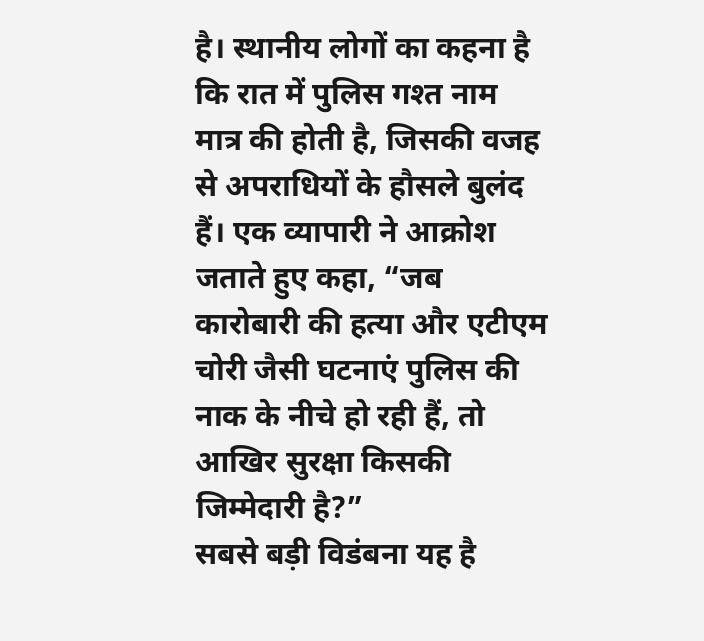है। स्थानीय लोगों का कहना है कि रात में पुलिस गश्त नाम मात्र की होती है, जिसकी वजह से अपराधियों के हौसले बुलंद हैं। एक व्यापारी ने आक्रोश जताते हुए कहा, “जब कारोबारी की हत्या और एटीएम चोरी जैसी घटनाएं पुलिस की नाक के नीचे हो रही हैं, तो आखिर सुरक्षा किसकी जिम्मेदारी है?”
सबसे बड़ी विडंबना यह है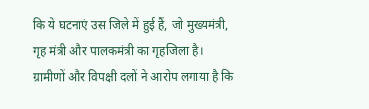कि ये घटनाएं उस जिले में हुई हैं, जो मुख्यमंत्री, गृह मंत्री और पालकमंत्री का गृहजिला है। ग्रामीणों और विपक्षी दलों ने आरोप लगाया है कि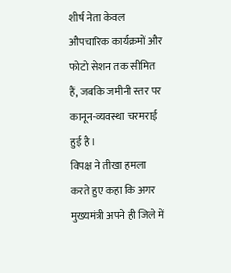शीर्ष नेता केवल औपचारिक कार्यक्रमों और फोटो सेशन तक सीमित हैं, जबकि जमीनी स्तर पर कानून-व्यवस्था चरमराई हुई है।
विपक्ष ने तीखा हमला करते हुए कहा कि अगर मुख्यमंत्री अपने ही जिले में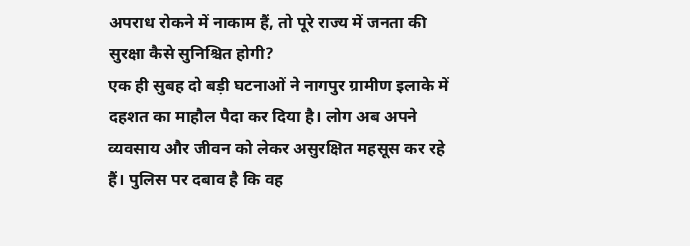अपराध रोकने में नाकाम हैं, तो पूरे राज्य में जनता की सुरक्षा कैसे सुनिश्चित होगी?
एक ही सुबह दो बड़ी घटनाओं ने नागपुर ग्रामीण इलाके में दहशत का माहौल पैदा कर दिया है। लोग अब अपने व्यवसाय और जीवन को लेकर असुरक्षित महसूस कर रहे हैं। पुलिस पर दबाव है कि वह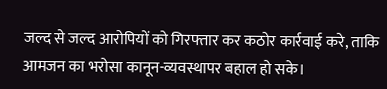जल्द से जल्द आरोपियों को गिरफ्तार कर कठोर कार्रवाई करे, ताकि आमजन का भरोसा कानून-व्यवस्थापर बहाल हो सके।